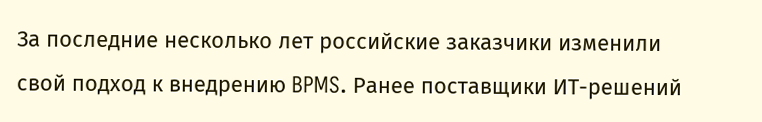За последние несколько лет российские заказчики изменили свой подход к внедрению BPMS. Ранее поставщики ИТ-решений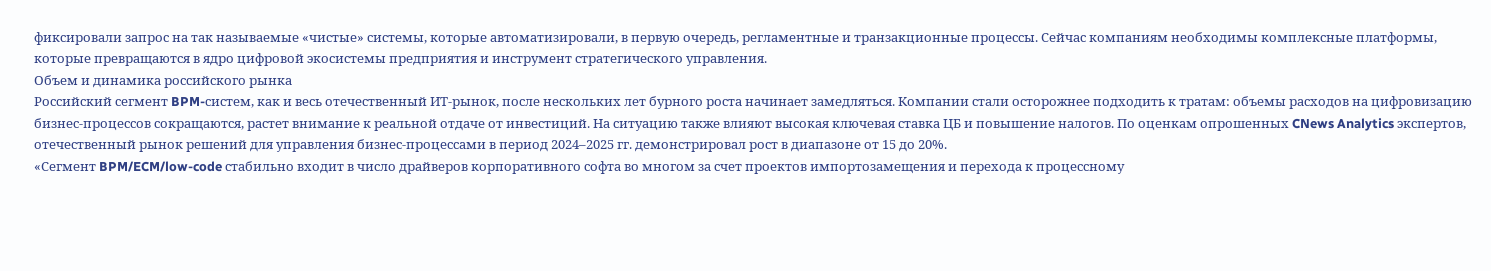фиксировали запрос на так называемые «чистые» системы, которые автоматизировали, в первую очередь, регламентные и транзакционные процессы. Сейчас компаниям необходимы комплексные платформы, которые превращаются в ядро цифровой экосистемы предприятия и инструмент стратегического управления.
Объем и динамика российского рынка
Российский сегмент BPM-систем, как и весь отечественный ИТ-рынок, после нескольких лет бурного роста начинает замедляться. Компании стали осторожнее подходить к тратам: объемы расходов на цифровизацию бизнес-процессов сокращаются, растет внимание к реальной отдаче от инвестиций. На ситуацию также влияют высокая ключевая ставка ЦБ и повышение налогов. По оценкам опрошенных CNews Analytics экспертов, отечественный рынок решений для управления бизнес-процессами в период 2024–2025 гг. демонстрировал рост в диапазоне от 15 до 20%.
«Сегмент BPM/ECM/low-code стабильно входит в число драйверов корпоративного софта во многом за счет проектов импортозамещения и перехода к процессному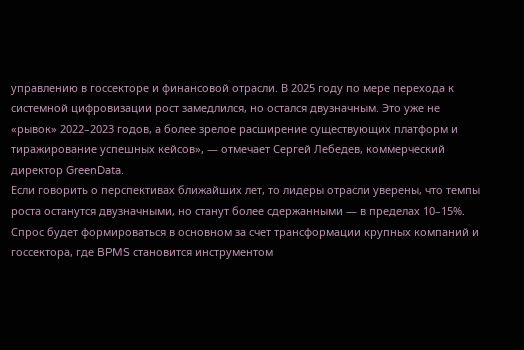управлению в госсекторе и финансовой отрасли. В 2025 году по мере перехода к системной цифровизации рост замедлился, но остался двузначным. Это уже не «рывок» 2022–2023 годов, а более зрелое расширение существующих платформ и тиражирование успешных кейсов», — отмечает Сергей Лебедев, коммерческий директор GreenData.
Если говорить о перспективах ближайших лет, то лидеры отрасли уверены, что темпы роста останутся двузначными, но станут более сдержанными — в пределах 10–15%. Спрос будет формироваться в основном за счет трансформации крупных компаний и госсектора, где BPMS становится инструментом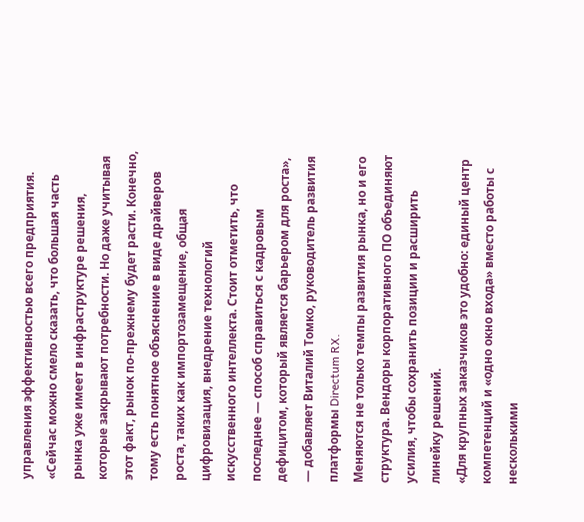управления эффективностью всего предприятия.
«Сейчас можно смело сказать, что большая часть рынка уже имеет в инфраструктуре решения, которые закрывают потребности. Но даже учитывая этот факт, рынок по-прежнему будет расти. Конечно, тому есть понятное объяснение в виде драйверов роста, таких как импортозамещение, общая цифровизация, внедрение технологий искусственного интеллекта. Стоит отметить, что последнее — способ справиться с кадровым дефицитом, который является барьером для роста», — добавляет Виталий Томко, руководитель развития платформы Directum RX.
Меняются не только темпы развития рынка, но и его структура. Вендоры корпоративного ПО объединяют усилия, чтобы сохранить позиции и расширить линейку решений.
«Для крупных заказчиков это удобно: единый центр компетенций и «одно окно входа» вместо работы с несколькими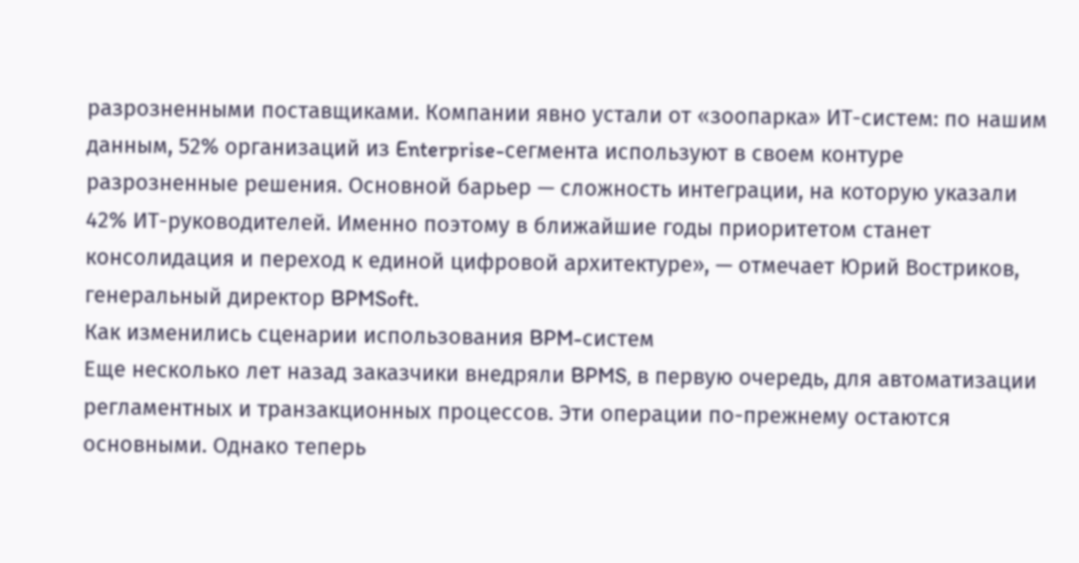разрозненными поставщиками. Компании явно устали от «зоопарка» ИТ-систем: по нашим данным, 52% организаций из Enterprise-сегмента используют в своем контуре разрозненные решения. Основной барьер — сложность интеграции, на которую указали 42% ИТ-руководителей. Именно поэтому в ближайшие годы приоритетом станет консолидация и переход к единой цифровой архитектуре», — отмечает Юрий Востриков, генеральный директор BPMSoft.
Как изменились сценарии использования BPM-систем
Еще несколько лет назад заказчики внедряли BPMS, в первую очередь, для автоматизации регламентных и транзакционных процессов. Эти операции по-прежнему остаются основными. Однако теперь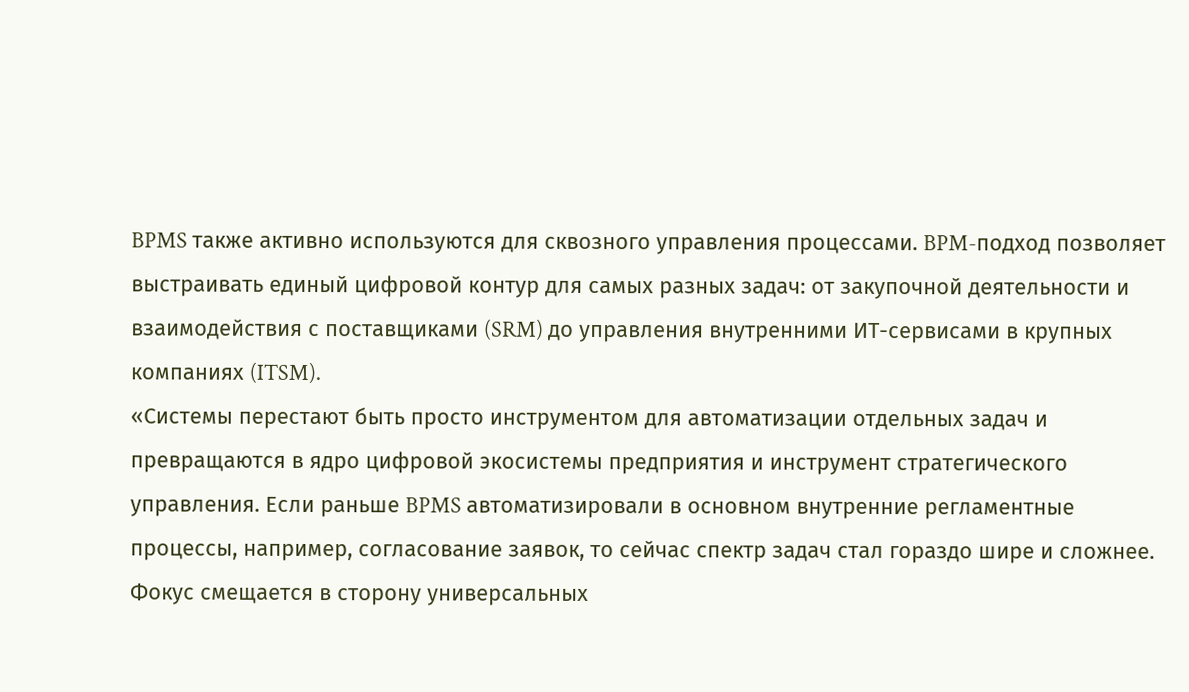BPMS также активно используются для сквозного управления процессами. BPM-подход позволяет выстраивать единый цифровой контур для самых разных задач: от закупочной деятельности и взаимодействия с поставщиками (SRM) до управления внутренними ИТ-сервисами в крупных компаниях (ITSM).
«Системы перестают быть просто инструментом для автоматизации отдельных задач и превращаются в ядро цифровой экосистемы предприятия и инструмент стратегического управления. Если раньше BPMS автоматизировали в основном внутренние регламентные процессы, например, согласование заявок, то сейчас спектр задач стал гораздо шире и сложнее. Фокус смещается в сторону универсальных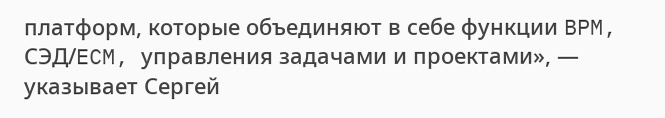платформ, которые объединяют в себе функции BPM, СЭД/ECM, управления задачами и проектами», — указывает Сергей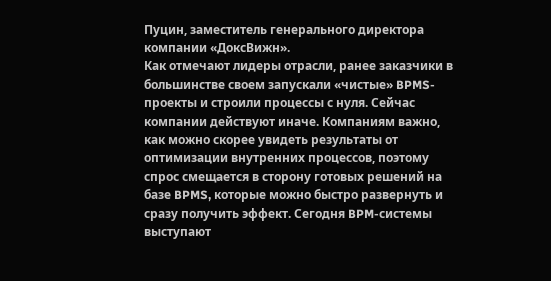Пуцин, заместитель генерального директора компании «ДоксВижн».
Как отмечают лидеры отрасли, ранее заказчики в большинстве своем запускали «чистые» BPMS-проекты и строили процессы с нуля. Сейчас компании действуют иначе. Компаниям важно, как можно скорее увидеть результаты от оптимизации внутренних процессов, поэтому спрос смещается в сторону готовых решений на базе BPMS, которые можно быстро развернуть и сразу получить эффект. Сегодня BPM-системы выступают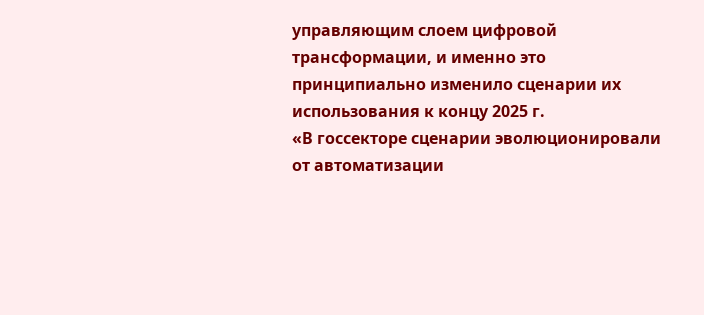управляющим слоем цифровой трансформации, и именно это принципиально изменило сценарии их использования к концу 2025 г.
«В госсекторе сценарии эволюционировали от автоматизации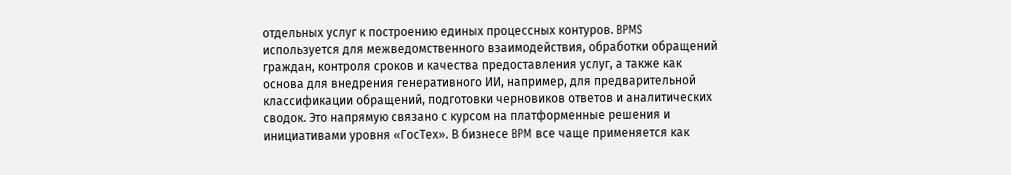отдельных услуг к построению единых процессных контуров. BPMS используется для межведомственного взаимодействия, обработки обращений граждан, контроля сроков и качества предоставления услуг, а также как основа для внедрения генеративного ИИ, например, для предварительной классификации обращений, подготовки черновиков ответов и аналитических сводок. Это напрямую связано с курсом на платформенные решения и инициативами уровня «ГосТех». В бизнесе BPM все чаще применяется как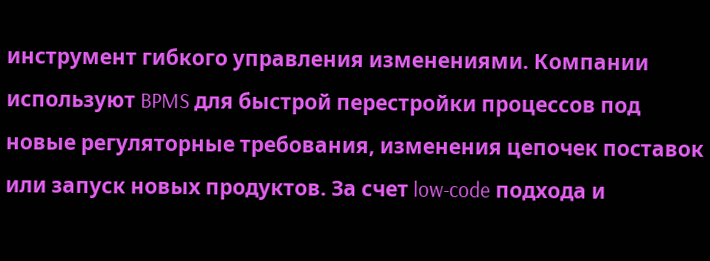инструмент гибкого управления изменениями. Компании используют BPMS для быстрой перестройки процессов под новые регуляторные требования, изменения цепочек поставок или запуск новых продуктов. За счет low-code подхода и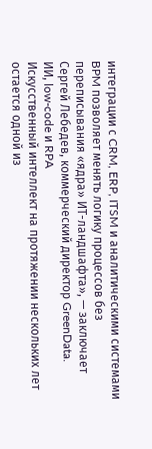интеграции с CRM, ERP, ITSM и аналитическими системами BPM позволяет менять логику процессов без переписывания «ядра» ИТ-ландшафта», — заключает Сергей Лебедев, коммерческий директор GreenData.
ИИ, low-code и RPA
Искусственный интеллект на протяжении нескольких лет остается одной из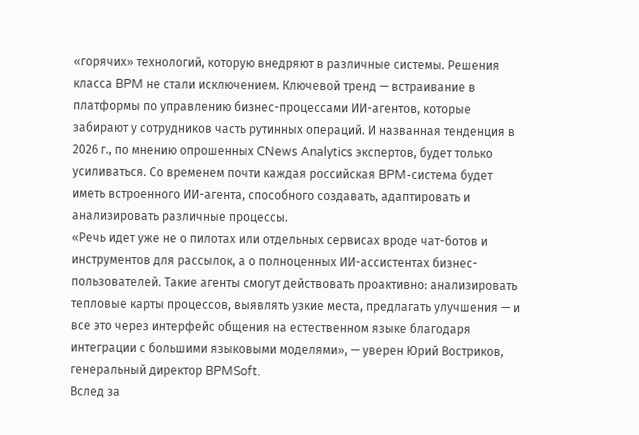«горячих» технологий, которую внедряют в различные системы. Решения класса BPM не стали исключением. Ключевой тренд — встраивание в платформы по управлению бизнес-процессами ИИ-агентов, которые забирают у сотрудников часть рутинных операций. И названная тенденция в 2026 г., по мнению опрошенных CNews Analytics экспертов, будет только усиливаться. Со временем почти каждая российская BPM-система будет иметь встроенного ИИ-агента, способного создавать, адаптировать и анализировать различные процессы.
«Речь идет уже не о пилотах или отдельных сервисах вроде чат-ботов и инструментов для рассылок, а о полноценных ИИ-ассистентах бизнес-пользователей. Такие агенты смогут действовать проактивно: анализировать тепловые карты процессов, выявлять узкие места, предлагать улучшения — и все это через интерфейс общения на естественном языке благодаря интеграции с большими языковыми моделями», — уверен Юрий Востриков, генеральный директор BPMSoft.
Вслед за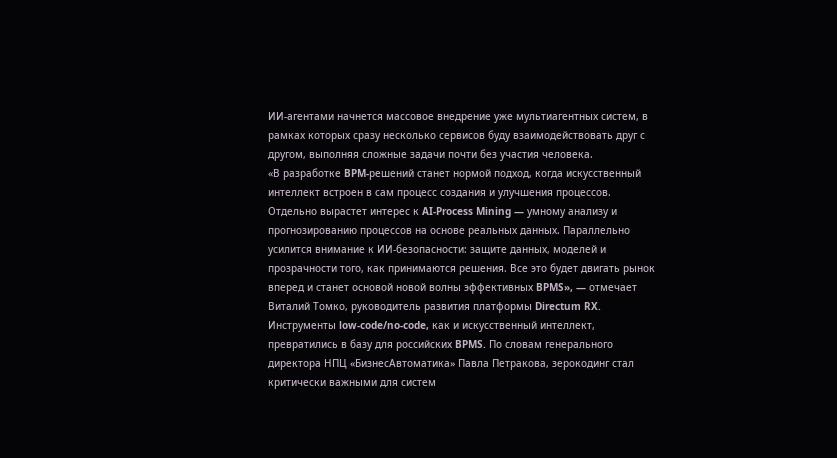ИИ-агентами начнется массовое внедрение уже мультиагентных систем, в рамках которых сразу несколько сервисов буду взаимодействовать друг с другом, выполняя сложные задачи почти без участия человека.
«В разработке BPM-решений станет нормой подход, когда искусственный интеллект встроен в сам процесс создания и улучшения процессов. Отдельно вырастет интерес к AI-Process Mining — умному анализу и прогнозированию процессов на основе реальных данных. Параллельно усилится внимание к ИИ-безопасности: защите данных, моделей и прозрачности того, как принимаются решения. Все это будет двигать рынок вперед и станет основой новой волны эффективных BPMS», — отмечает Виталий Томко, руководитель развития платформы Directum RX.
Инструменты low-code/no-code, как и искусственный интеллект, превратились в базу для российских BPMS. По словам генерального директора НПЦ «БизнесАвтоматика» Павла Петракова, зерокодинг стал критически важными для систем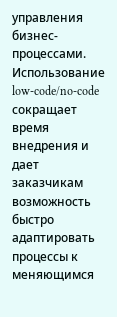управления бизнес-процессами. Использование low-code/no-code сокращает время внедрения и дает заказчикам возможность быстро адаптировать процессы к меняющимся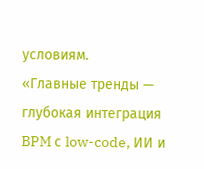условиям.
«Главные тренды — глубокая интеграция BPM с low-code, ИИ и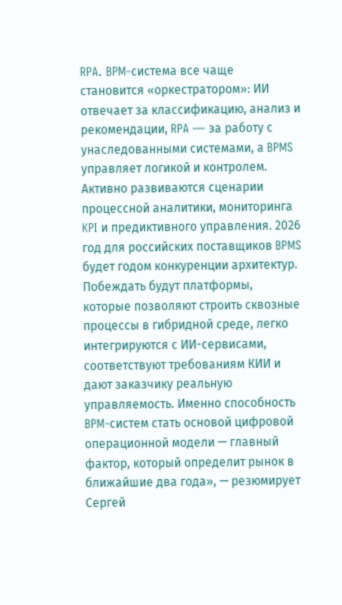RPA. BPM-система все чаще становится «оркестратором»: ИИ отвечает за классификацию, анализ и рекомендации, RPA — за работу с унаследованными системами, а BPMS управляет логикой и контролем. Активно развиваются сценарии процессной аналитики, мониторинга KPI и предиктивного управления. 2026 год для российских поставщиков BPMS будет годом конкуренции архитектур. Побеждать будут платформы, которые позволяют строить сквозные процессы в гибридной среде, легко интегрируются с ИИ-сервисами, соответствуют требованиям КИИ и дают заказчику реальную управляемость. Именно способность BPM-систем стать основой цифровой операционной модели — главный фактор, который определит рынок в ближайшие два года», — резюмирует Сергей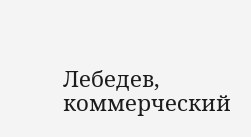Лебедев, коммерческий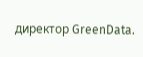директор GreenData.